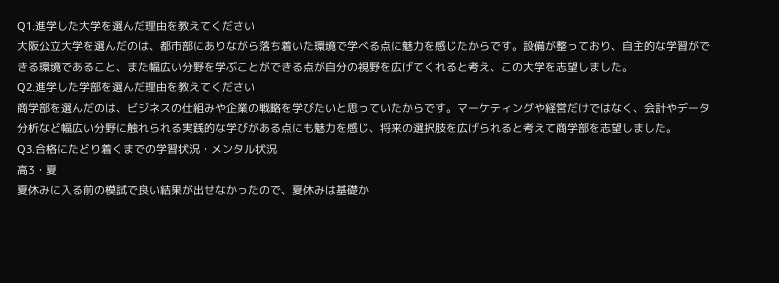Q1.進学した大学を選んだ理由を教えてください
大阪公立大学を選んだのは、都市部にありながら落ち着いた環境で学べる点に魅力を感じたからです。設備が整っており、自主的な学習ができる環境であること、また幅広い分野を学ぶことができる点が自分の視野を広げてくれると考え、この大学を志望しました。
Q2.進学した学部を選んだ理由を教えてください
商学部を選んだのは、ビジネスの仕組みや企業の戦略を学びたいと思っていたからです。マーケティングや経営だけではなく、会計やデータ分析など幅広い分野に触れられる実践的な学びがある点にも魅力を感じ、将来の選択肢を広げられると考えて商学部を志望しました。
Q3.合格にたどり着くまでの学習状況・メンタル状況
高3・夏
夏休みに入る前の模試で良い結果が出せなかったので、夏休みは基礎か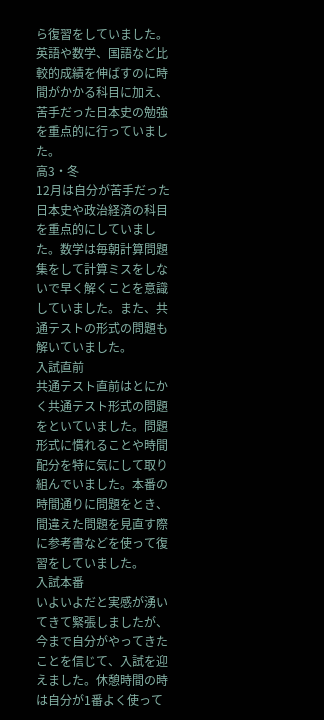ら復習をしていました。英語や数学、国語など比較的成績を伸ばすのに時間がかかる科目に加え、苦手だった日本史の勉強を重点的に行っていました。
高3・冬
12月は自分が苦手だった日本史や政治経済の科目を重点的にしていました。数学は毎朝計算問題集をして計算ミスをしないで早く解くことを意識していました。また、共通テストの形式の問題も解いていました。
入試直前
共通テスト直前はとにかく共通テスト形式の問題をといていました。問題形式に慣れることや時間配分を特に気にして取り組んでいました。本番の時間通りに問題をとき、間違えた問題を見直す際に参考書などを使って復習をしていました。
入試本番
いよいよだと実感が湧いてきて緊張しましたが、今まで自分がやってきたことを信じて、入試を迎えました。休憩時間の時は自分が1番よく使って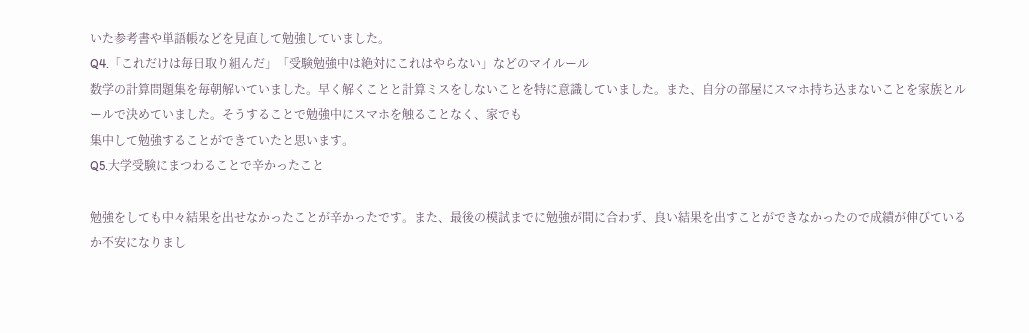いた参考書や単語帳などを見直して勉強していました。
Q4.「これだけは毎日取り組んだ」「受験勉強中は絶対にこれはやらない」などのマイルール
数学の計算問題集を毎朝解いていました。早く解くことと計算ミスをしないことを特に意識していました。また、自分の部屋にスマホ持ち込まないことを家族とルールで決めていました。そうすることで勉強中にスマホを触ることなく、家でも
集中して勉強することができていたと思います。
Q5.大学受験にまつわることで辛かったこと

勉強をしても中々結果を出せなかったことが辛かったです。また、最後の模試までに勉強が間に合わず、良い結果を出すことができなかったので成績が伸びているか不安になりまし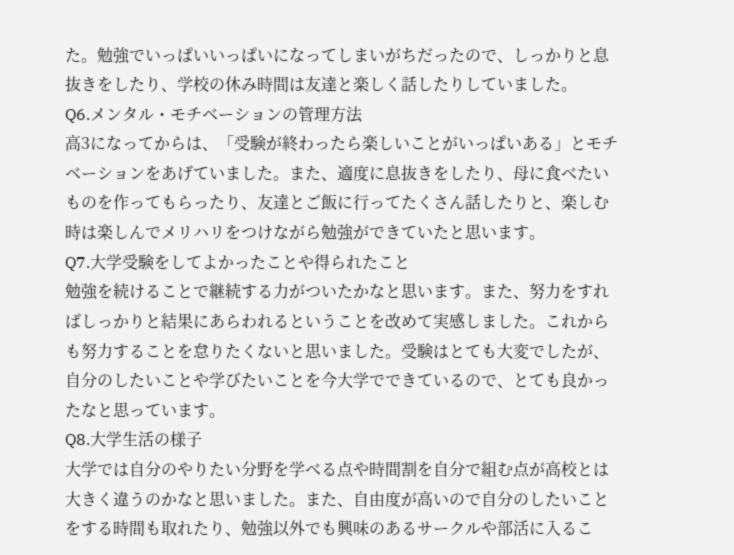た。勉強でいっぱいいっぱいになってしまいがちだったので、しっかりと息抜きをしたり、学校の休み時間は友達と楽しく話したりしていました。
Q6.メンタル・モチベーションの管理方法
高3になってからは、「受験が終わったら楽しいことがいっぱいある」とモチベーションをあげていました。また、適度に息抜きをしたり、母に食べたいものを作ってもらったり、友達とご飯に行ってたくさん話したりと、楽しむ時は楽しんでメリハリをつけながら勉強ができていたと思います。
Q7.大学受験をしてよかったことや得られたこと
勉強を続けることで継続する力がついたかなと思います。また、努力をすればしっかりと結果にあらわれるということを改めて実感しました。これからも努力することを怠りたくないと思いました。受験はとても大変でしたが、自分のしたいことや学びたいことを今大学でできているので、とても良かったなと思っています。
Q8.大学生活の様子
大学では自分のやりたい分野を学べる点や時間割を自分で組む点が高校とは大きく違うのかなと思いました。また、自由度が高いので自分のしたいことをする時間も取れたり、勉強以外でも興味のあるサークルや部活に入るこ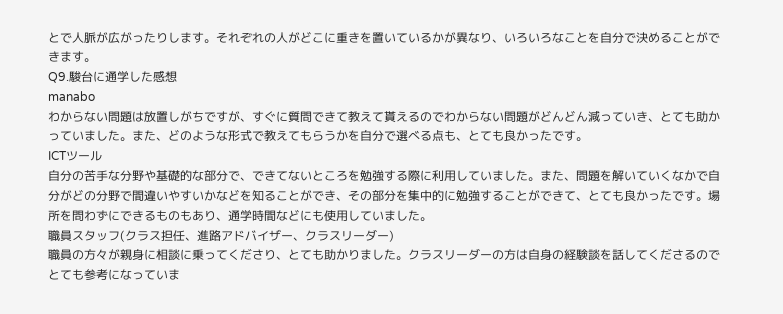とで人脈が広がったりします。それぞれの人がどこに重きを置いているかが異なり、いろいろなことを自分で決めることができます。
Q9.駿台に通学した感想
manabo
わからない問題は放置しがちですが、すぐに質問できて教えて貰えるのでわからない問題がどんどん減っていき、とても助かっていました。また、どのような形式で教えてもらうかを自分で選べる点も、とても良かったです。
ICTツール
自分の苦手な分野や基礎的な部分で、できてないところを勉強する際に利用していました。また、問題を解いていくなかで自分がどの分野で間違いやすいかなどを知ることができ、その部分を集中的に勉強することができて、とても良かったです。場所を問わずにできるものもあり、通学時間などにも使用していました。
職員スタッフ(クラス担任、進路アドバイザー、クラスリーダー)
職員の方々が親身に相談に乗ってくださり、とても助かりました。クラスリーダーの方は自身の経験談を話してくださるのでとても参考になっていま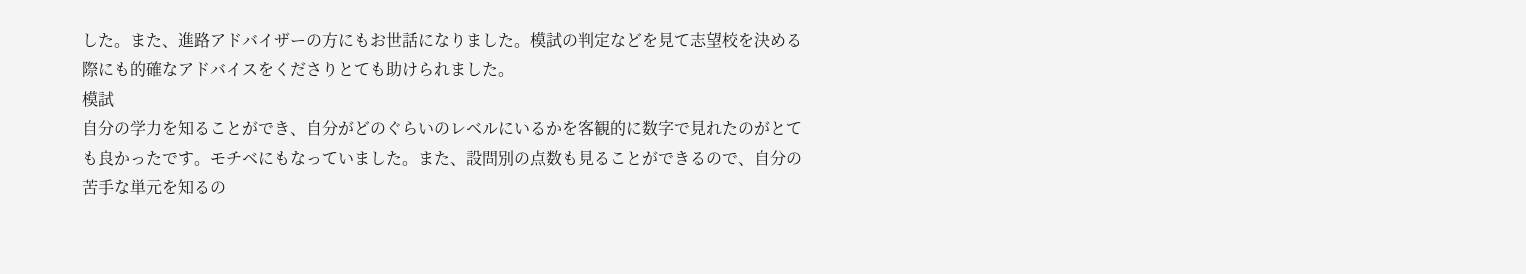した。また、進路アドバイザーの方にもお世話になりました。模試の判定などを見て志望校を決める際にも的確なアドバイスをくださりとても助けられました。
模試
自分の学力を知ることができ、自分がどのぐらいのレベルにいるかを客観的に数字で見れたのがとても良かったです。モチベにもなっていました。また、設問別の点数も見ることができるので、自分の苦手な単元を知るの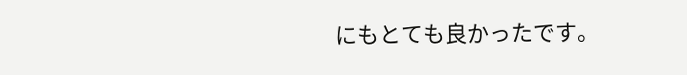にもとても良かったです。